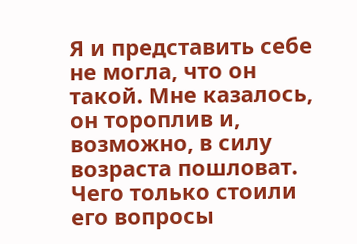Я и представить себе не могла, что он такой. Мне казалось, он тороплив и, возможно, в силу возраста пошловат. Чего только стоили его вопросы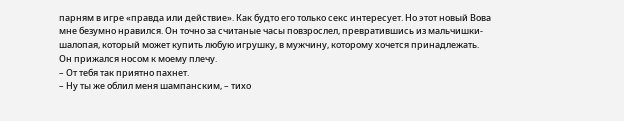парням в игре «правда или действие». Как будто его только секс интересует. Но этот новый Вова мне безумно нравился. Он точно за считаные часы повзрослел, превратившись из мальчишки-шалопая, который может купить любую игрушку, в мужчину, которому хочется принадлежать.
Он прижался носом к моему плечу.
– От тебя так приятно пахнет.
– Ну ты же облил меня шампанским, – тихо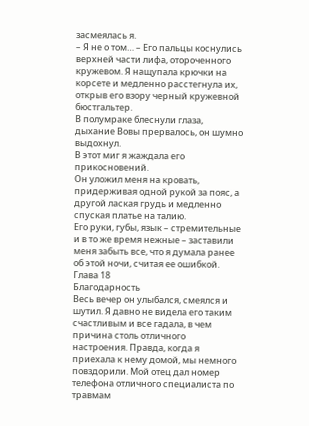засмеялась я.
– Я не о том… – Его пальцы коснулись верхней части лифа, отороченного кружевом. Я нащупала крючки на корсете и медленно расстегнула их, открыв его взору черный кружевной бюстгальтер.
В полумраке блеснули глаза, дыхание Вовы прервалось, он шумно выдохнул.
В этот миг я жаждала его прикосновений.
Он уложил меня на кровать, придерживая одной рукой за пояс, а другой лаская грудь и медленно спуская платье на талию.
Его руки, губы, язык – стремительные и в то же время нежные – заставили меня забыть все, что я думала ранее об этой ночи, считая ее ошибкой.
Глава 18
Благодарность
Весь вечер он улыбался, смеялся и шутил. Я давно не видела его таким счастливым и все гадала, в чем причина столь отличного настроения. Правда, когда я приехала к нему домой, мы немного повздорили. Мой отец дал номер телефона отличного специалиста по травмам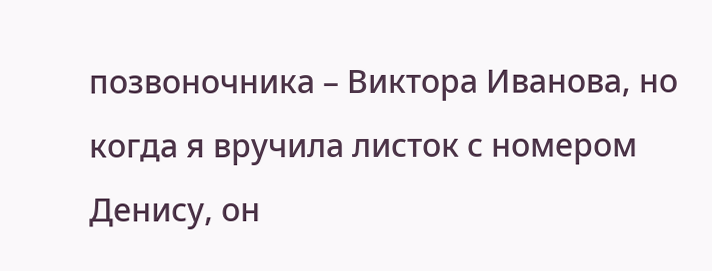позвоночника – Виктора Иванова, но когда я вручила листок с номером Денису, он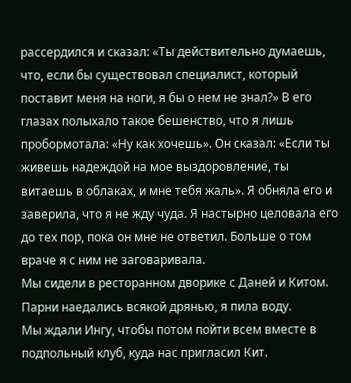рассердился и сказал: «Ты действительно думаешь, что, если бы существовал специалист, который поставит меня на ноги, я бы о нем не знал?» В его глазах полыхало такое бешенство, что я лишь пробормотала: «Ну как хочешь». Он сказал: «Если ты живешь надеждой на мое выздоровление, ты витаешь в облаках, и мне тебя жаль». Я обняла его и заверила, что я не жду чуда. Я настырно целовала его до тех пор, пока он мне не ответил. Больше о том враче я с ним не заговаривала.
Мы сидели в ресторанном дворике с Даней и Китом. Парни наедались всякой дрянью, я пила воду.
Мы ждали Ингу, чтобы потом пойти всем вместе в подпольный клуб, куда нас пригласил Кит.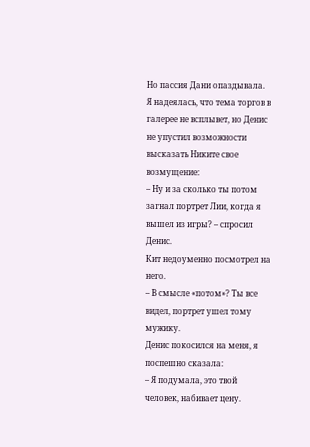Но пассия Дани опаздывала.
Я надеялась, что тема торгов в галерее не всплывет, но Денис не упустил возможности высказать Никите свое возмущение:
– Ну и за сколько ты потом загнал портрет Лии, когда я вышел из игры? – спросил Денис.
Кит недоуменно посмотрел на него.
– В смысле «потом»? Ты все видел, портрет ушел тому мужику.
Денис покосился на меня, я поспешно сказала:
– Я подумала, это твой человек, набивает цену.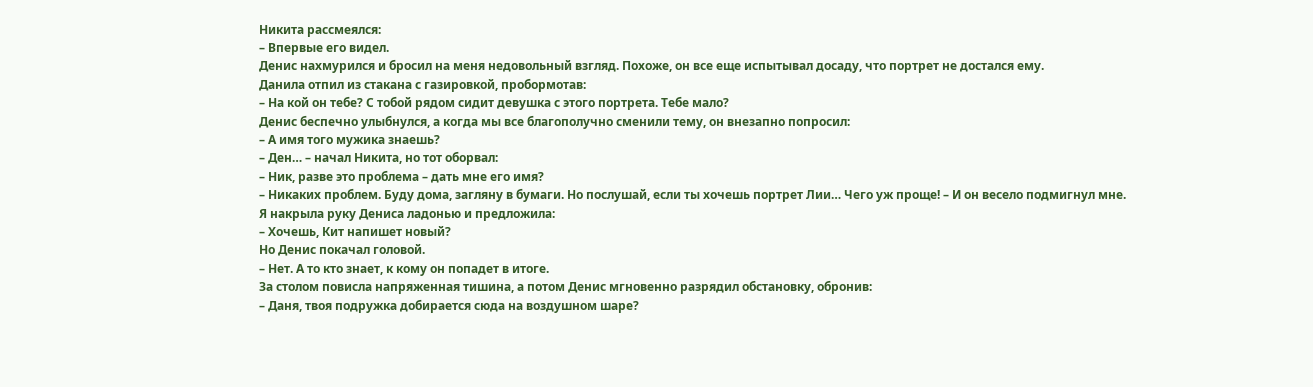Никита рассмеялся:
– Впервые его видел.
Денис нахмурился и бросил на меня недовольный взгляд. Похоже, он все еще испытывал досаду, что портрет не достался ему.
Данила отпил из стакана с газировкой, пробормотав:
– На кой он тебе? С тобой рядом сидит девушка с этого портрета. Тебе мало?
Денис беспечно улыбнулся, а когда мы все благополучно сменили тему, он внезапно попросил:
– А имя того мужика знаешь?
– Ден… – начал Никита, но тот оборвал:
– Ник, разве это проблема – дать мне его имя?
– Никаких проблем. Буду дома, загляну в бумаги. Но послушай, если ты хочешь портрет Лии… Чего уж проще! – И он весело подмигнул мне.
Я накрыла руку Дениса ладонью и предложила:
– Хочешь, Кит напишет новый?
Но Денис покачал головой.
– Нет. А то кто знает, к кому он попадет в итоге.
За столом повисла напряженная тишина, а потом Денис мгновенно разрядил обстановку, обронив:
– Даня, твоя подружка добирается сюда на воздушном шаре?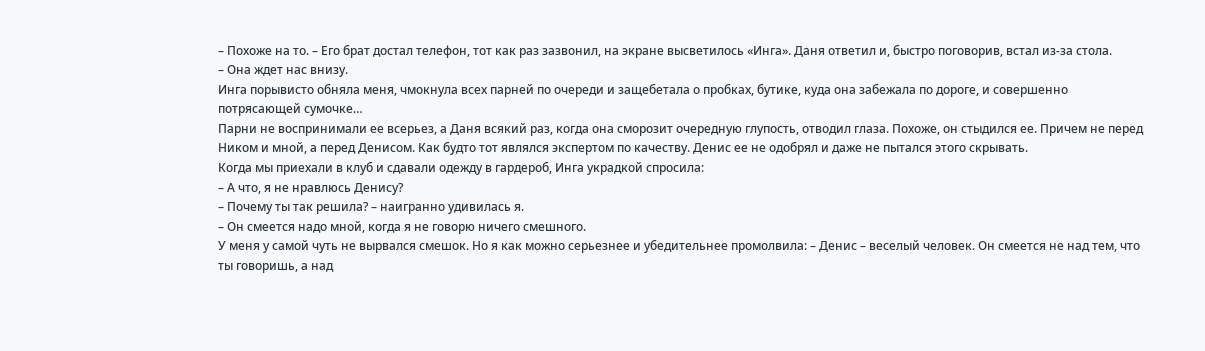– Похоже на то. – Его брат достал телефон, тот как раз зазвонил, на экране высветилось «Инга». Даня ответил и, быстро поговорив, встал из-за стола.
– Она ждет нас внизу.
Инга порывисто обняла меня, чмокнула всех парней по очереди и защебетала о пробках, бутике, куда она забежала по дороге, и совершенно потрясающей сумочке…
Парни не воспринимали ее всерьез, а Даня всякий раз, когда она сморозит очередную глупость, отводил глаза. Похоже, он стыдился ее. Причем не перед Ником и мной, а перед Денисом. Как будто тот являлся экспертом по качеству. Денис ее не одобрял и даже не пытался этого скрывать.
Когда мы приехали в клуб и сдавали одежду в гардероб, Инга украдкой спросила:
– А что, я не нравлюсь Денису?
– Почему ты так решила? – наигранно удивилась я.
– Он смеется надо мной, когда я не говорю ничего смешного.
У меня у самой чуть не вырвался смешок. Но я как можно серьезнее и убедительнее промолвила: – Денис – веселый человек. Он смеется не над тем, что ты говоришь, а над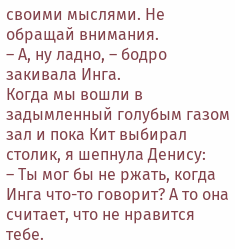своими мыслями. Не обращай внимания.
– А, ну ладно, – бодро закивала Инга.
Когда мы вошли в задымленный голубым газом зал и пока Кит выбирал столик, я шепнула Денису:
– Ты мог бы не ржать, когда Инга что-то говорит? А то она считает, что не нравится тебе.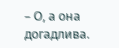– О, а она догадлива.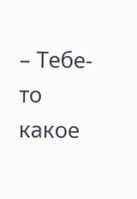– Тебе-то какое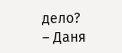дело?
– Даня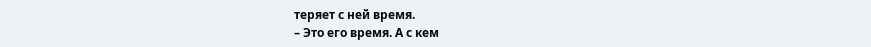теряет с ней время.
– Это его время. А с кем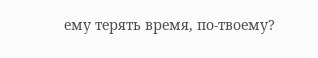ему терять время, по-твоему?